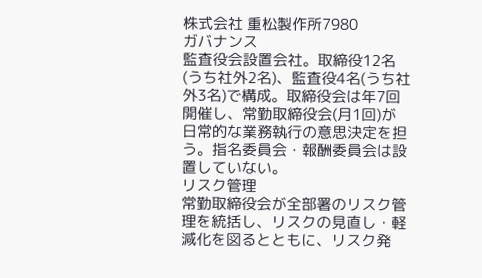株式会社 重松製作所7980
ガバナンス
監査役会設置会社。取締役12名(うち社外2名)、監査役4名(うち社外3名)で構成。取締役会は年7回開催し、常勤取締役会(月1回)が日常的な業務執行の意思決定を担う。指名委員会・報酬委員会は設置していない。
リスク管理
常勤取締役会が全部署のリスク管理を統括し、リスクの見直し・軽減化を図るとともに、リスク発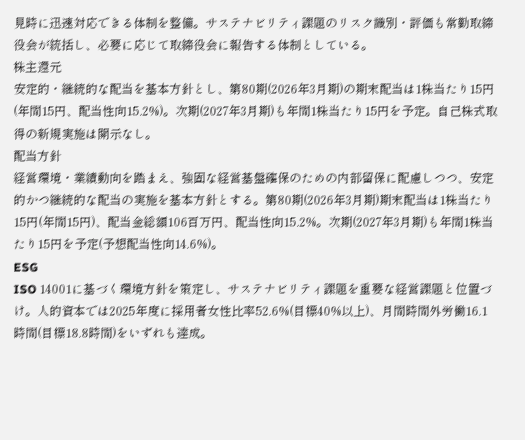見時に迅速対応できる体制を整備。サステナビリティ課題のリスク識別・評価も常勤取締役会が統括し、必要に応じて取締役会に報告する体制としている。
株主還元
安定的・継続的な配当を基本方針とし、第80期(2026年3月期)の期末配当は1株当たり15円(年間15円、配当性向15.2%)。次期(2027年3月期)も年間1株当たり15円を予定。自己株式取得の新規実施は開示なし。
配当方針
経営環境・業績動向を踏まえ、強固な経営基盤確保のための内部留保に配慮しつつ、安定的かつ継続的な配当の実施を基本方針とする。第80期(2026年3月期)期末配当は1株当たり15円(年間15円)、配当金総額106百万円、配当性向15.2%。次期(2027年3月期)も年間1株当たり15円を予定(予想配当性向14.6%)。
ESG
ISO 14001に基づく環境方針を策定し、サステナビリティ課題を重要な経営課題と位置づけ。人的資本では2025年度に採用者女性比率52.6%(目標40%以上)、月間時間外労働16.1時間(目標18.8時間)をいずれも達成。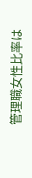管理職女性比率は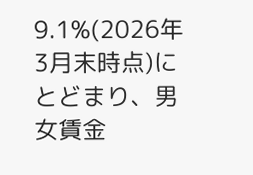9.1%(2026年3月末時点)にとどまり、男女賃金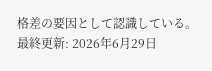格差の要因として認識している。
最終更新: 2026年6月29日